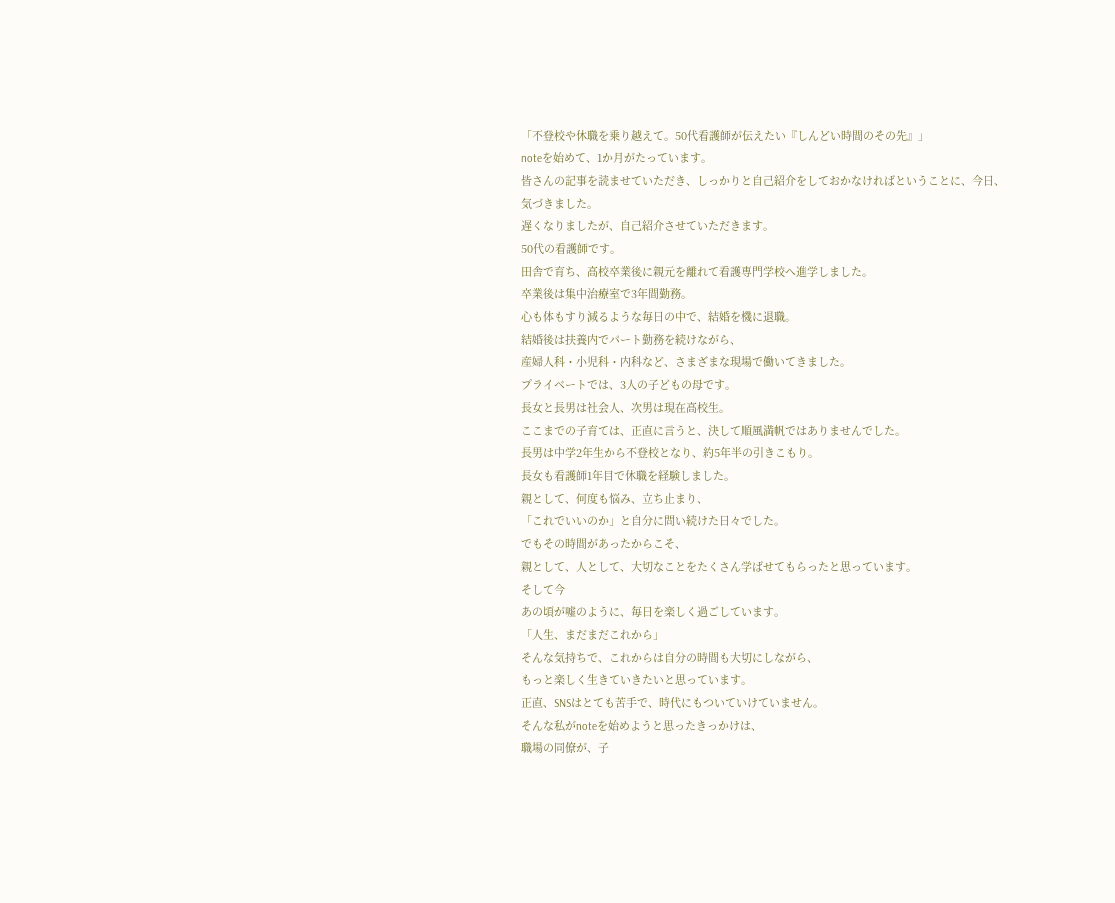「不登校や休職を乗り越えて。50代看護師が伝えたい『しんどい時間のその先』」
noteを始めて、1か月がたっています。
皆さんの記事を読ませていただき、しっかりと自己紹介をしておかなければということに、今日、気づきました。
遅くなりましたが、自己紹介させていただきます。
50代の看護師です。
田舎で育ち、高校卒業後に親元を離れて看護専門学校へ進学しました。
卒業後は集中治療室で3年間勤務。
心も体もすり減るような毎日の中で、結婚を機に退職。
結婚後は扶養内でパート勤務を続けながら、
産婦人科・小児科・内科など、さまざまな現場で働いてきました。
プライベートでは、3人の子どもの母です。
長女と長男は社会人、次男は現在高校生。
ここまでの子育ては、正直に言うと、決して順風満帆ではありませんでした。
長男は中学2年生から不登校となり、約5年半の引きこもり。
長女も看護師1年目で休職を経験しました。
親として、何度も悩み、立ち止まり、
「これでいいのか」と自分に問い続けた日々でした。
でもその時間があったからこそ、
親として、人として、大切なことをたくさん学ばせてもらったと思っています。
そして今
あの頃が嘘のように、毎日を楽しく過ごしています。
「人生、まだまだこれから」
そんな気持ちで、これからは自分の時間も大切にしながら、
もっと楽しく生きていきたいと思っています。
正直、SNSはとても苦手で、時代にもついていけていません。
そんな私がnoteを始めようと思ったきっかけは、
職場の同僚が、子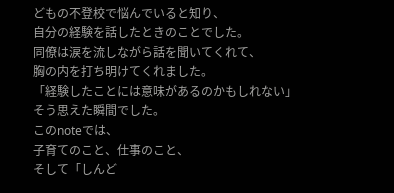どもの不登校で悩んでいると知り、
自分の経験を話したときのことでした。
同僚は涙を流しながら話を聞いてくれて、
胸の内を打ち明けてくれました。
「経験したことには意味があるのかもしれない」
そう思えた瞬間でした。
このnoteでは、
子育てのこと、仕事のこと、
そして「しんど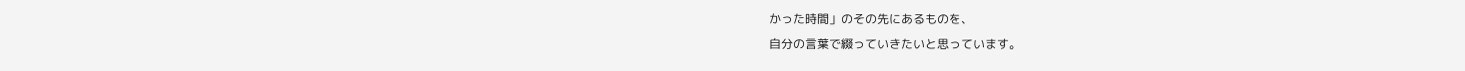かった時間」のその先にあるものを、
自分の言葉で綴っていきたいと思っています。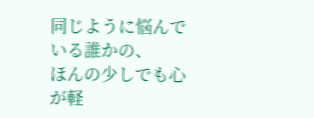同じように悩んでいる誰かの、
ほんの少しでも心が軽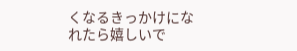くなるきっかけになれたら嬉しいで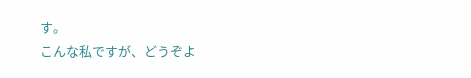す。
こんな私ですが、どうぞよ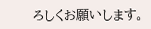ろしくお願いします。